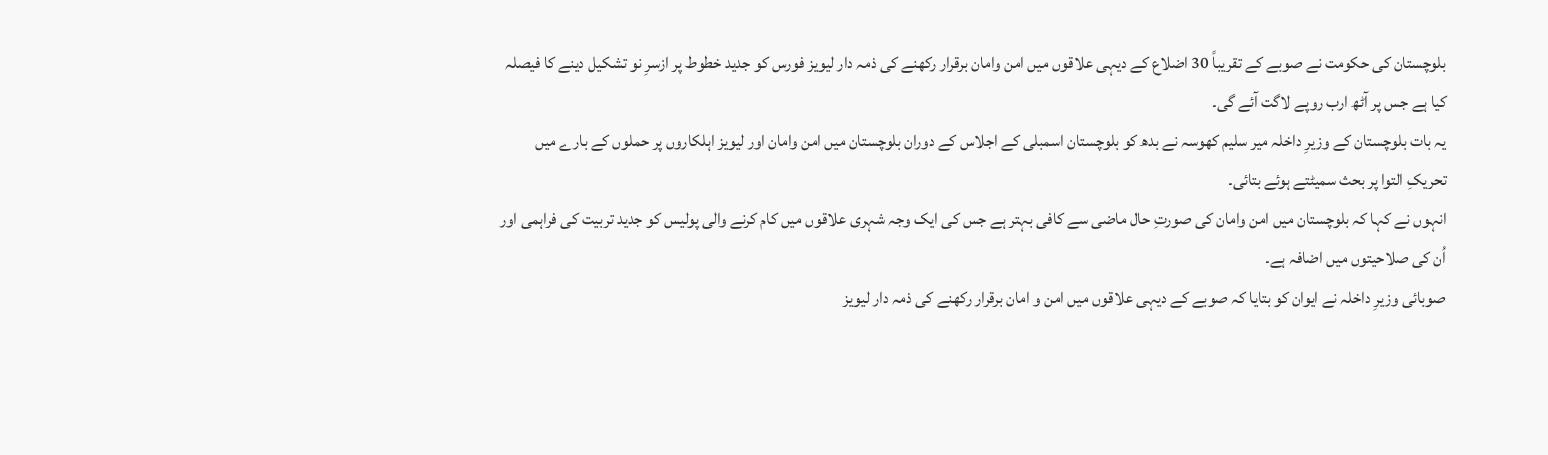بلوچستان کی حکومت نے صوبے کے تقریباً 30 اضلاع کے دیہی علاقوں میں امن وامان برقرار رکھنے کی ذمہ دار لیویز فورس کو جدید خطوط پر ازسرِ نو تشکیل دینے کا فیصلہ کیا ہے جس پر آٹھ ارب روپے لاگت آئے گی۔
یہ بات بلوچستان کے وزیرِ داخلہ میر سلیم کھوسہ نے بدھ کو بلوچستان اسمبلی کے اجلاس کے دوران بلوچستان میں امن وامان اور لیویز اہلکاروں پر حملوں کے بارے میں تحریکِ التوا پر بحث سمیٹتے ہوئے بتائی۔
انہوں نے کہا کہ بلوچستان میں امن وامان کی صورتِ حال ماضی سے کافی بہتر ہے جس کی ایک وجہ شہری علاقوں میں کام کرنے والی پولیس کو جدید تربیت کی فراہمی اور اُن کی صلاحیتوں میں اضافہ ہے۔
صوبائی وزیرِ داخلہ نے ایوان کو بتایا کہ صوبے کے دیہی علاقوں میں امن و امان برقرار رکھنے کی ذمہ دار لیویز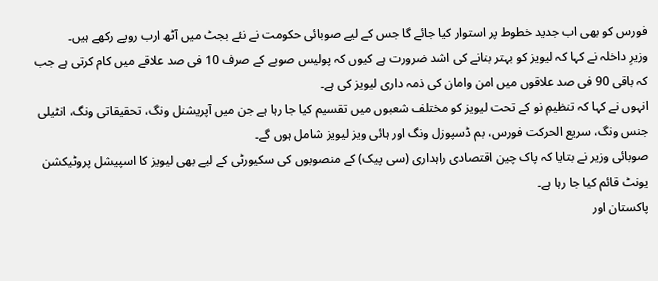فورس کو بھی اب جدید خطوط پر استوار کیا جائے گا جس کے لیے صوبائی حکومت نے نئے بجٹ میں آٹھ ارب روپے رکھے ہیں۔
وزیرِ داخلہ نے کہا کہ لیویز کو بہتر بنانے کی اشد ضرورت ہے کیوں کہ پولیس صوبے کے صرف 10 فی صد علاقے میں کام کرتی ہے جب کہ باقی 90 فی صد علاقوں میں امن وامان کی ذمہ داری لیویز کی ہے۔
انہوں نے کہا کہ تنظیمِ نو کے تحت لیویز کو مختلف شعبوں میں تقسیم کیا جا رہا ہے جن میں آپریشنل ونگ، تحقیقاتی ونگ، انٹیلی جنس ونگ، سریع الحرکت فورس، بم ڈسپوزل ونگ اور ہائی ویز لیویز شامل ہوں گے۔
صوبائی وزیر نے بتایا کہ پاک چین اقتصادی راہداری (سی پیک) کے منصوبوں کی سکیورٹی کے لیے بھی لیویز کا اسپیشل پروٹیکشن یونٹ قائم کیا جا رہا ہے۔
پاکستان اور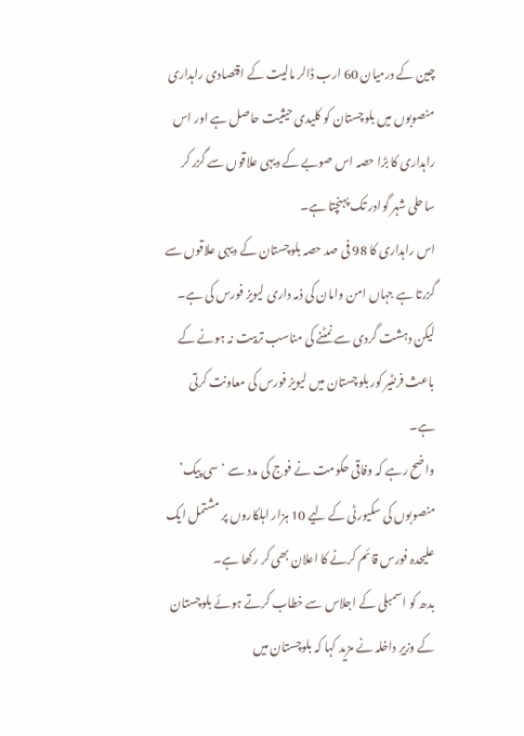چین کے درمیان 60 ارب ڈالر مالیت کے اقتصادی راہداری منصوبوں میں بلوچستان کو کلیدی حیثیت حاصل ہے اور اس راہداری کا بڑا حصہ اس صوبے کے دیہی علاقوں سے گزر کر ساحلی شہر گوادر تک پہنچتا ہے۔
اس راہداری کا 98 فی صد حصہ بلوچستان کے دیہی علاقوں سے گزرتا ہے جہاں امن وامان کی ذمہ داری لیویز فورس کی ہے۔ لیکن دہشت گردی سے نمٹنے کی مناسب تربیت نہ ہونے کے باعث فرنٹیر کور بلوچستان میں لیویز فورس کی معاونت کرتی ہے۔
واضح رہے کہ وفاقی حکومت نے فوج کی مدد سے ‘سی پیک’ منصوبوں کی سکیورٹی کے لیے 10 ہزار اہلکاروں پر مشتمل ایک علیحدہ فورس قائم کرنے کا اعلان بھی کر رکھا ہے۔
بدھ کو اسمبلی کے اجلاس سے خطاب کرتے ہوئے بلوچستان کے وزیرِ داخلہ نے مزید کہا کہ بلوچستان میں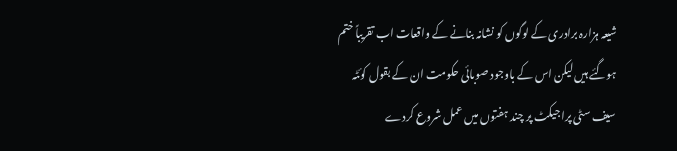شیعہ ہزارہ برادری کے لوگوں کو نشانہ بنانے کے واقعات اب تقریباً ختم ہوگئے ہیں لیکن اس کے باوجود صوبائی حکومت ان کے بقول کوئٹہ سیف سٹی پراجیکٹ پر چند ہفتوں میں عمل شروع کردے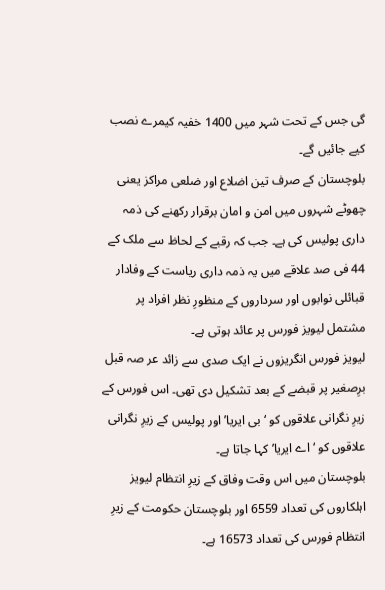گی جس کے تحت شہر میں 1400 خفیہ کیمرے نصب کیے جائیں گے۔
بلوچستان کے صرف تین اضلاع اور ضلعی مراکز یعنی چھوٹے شہروں میں امن و امان برقرار رکھنے کی ذمہ داری پولیس کی ہے۔ جب کہ رقبے کے لحاظ سے ملک کے 44 فی صد علاقے میں یہ ذمہ داری ریاست کے وفادار قبائلی نوابوں اور سرداروں کے منظورِ نظر افراد پر مشتمل لیویز فورس پر عائد ہوتی ہے۔
لیویز فورس انگریزوں نے ایک صدی سے زائد عر صہ قبل برِصغیر پر قبضے کے بعد تشکیل دی تھی۔ اس فورس کے زیرِ نگرانی علاقوں کو ‘بی ایریا’ اور پولیس کے زیرِ نگرانی علاقوں کو ‘اے ایریا’ کہا جاتا ہے۔
بلوچستان میں اس وقت وفاق کے زیرِ انتظام لیویز اہلکاروں کی تعداد 6559 اور بلوچستان حکومت کے زیرِ انتظام فورس کی تعداد 16573 ہے۔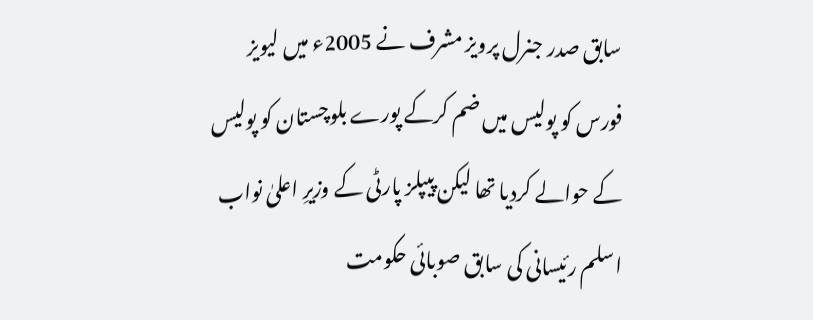سابق صدر جنرل پرویز مشرف نے 2005ء میں لیویز فورس کو پولیس میں ضم کرکے پورے بلوچستان کو پولیس کے حوالے کردیا تھا لیکن پیپلز پارٹی کے وزیرِ اعلیٰ نواب اسلم رئیسانی کی سابق صوبائی حکومت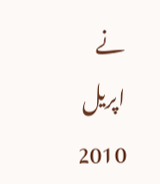نے اپریل 2010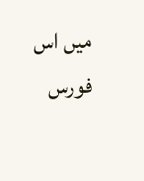میں اس فورس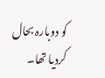کو دوبارہ بحال کردیا تھا۔